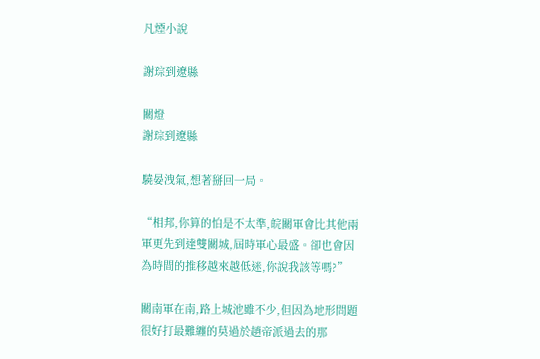凡煙小說

謝琮到遼縣

關燈
謝琮到遼縣

驍晏洩氣,想著掰回一局。

“相邦,你算的怕是不太準,皖關軍會比其他兩軍更先到達雙關城,屆時軍心最盛。卻也會因為時間的推移越來越低迷,你說我該等嗎?”

關南軍在南,路上城池雖不少,但因為地形問題很好打最難纏的莫過於趙帝派過去的那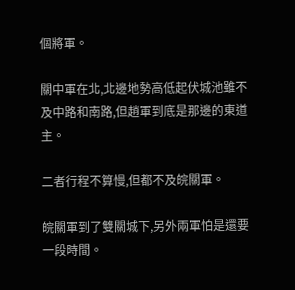個將軍。

關中軍在北,北邊地勢高低起伏城池雖不及中路和南路,但趙軍到底是那邊的東道主。

二者行程不算慢,但都不及皖關軍。

皖關軍到了雙關城下,另外兩軍怕是還要一段時間。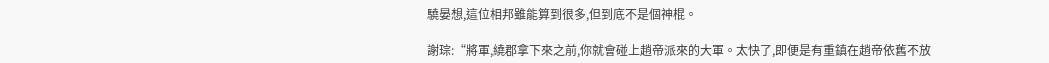驍晏想,這位相邦雖能算到很多,但到底不是個神棍。

謝琮:“將軍,繞郡拿下來之前,你就會碰上趙帝派來的大軍。太快了,即便是有重鎮在趙帝依舊不放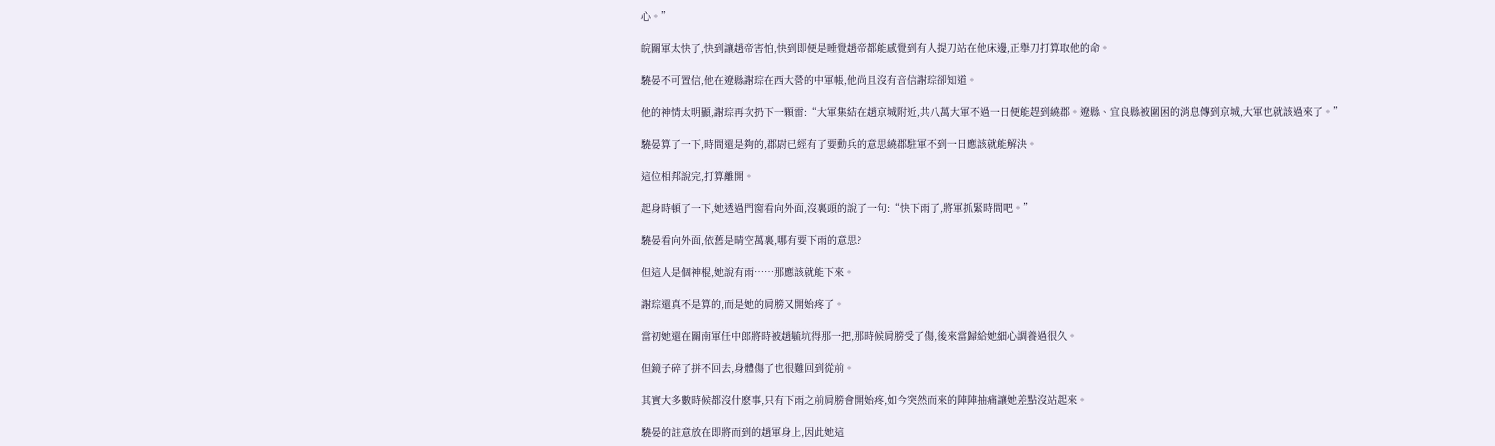心。”

皖關軍太快了,快到讓趙帝害怕,快到即便是睡覺趙帝都能感覺到有人提刀站在他床邊,正舉刀打算取他的命。

驍晏不可置信,他在遼縣謝琮在西大營的中軍帳,他尚且沒有音信謝琮卻知道。

他的神情太明顯,謝琮再次扔下一顆雷:“大軍集結在趙京城附近,共八萬大軍不過一日便能趕到繞郡。遼縣、宜良縣被圍困的消息傳到京城,大軍也就該過來了。”

驍晏算了一下,時間還是夠的,郡尉已經有了要動兵的意思繞郡駐軍不到一日應該就能解決。

這位相邦說完,打算離開。

起身時頓了一下,她透過門窗看向外面,沒裏頭的說了一句:“快下雨了,將軍抓緊時間吧。”

驍晏看向外面,依舊是晴空萬裏,哪有要下雨的意思?

但這人是個神棍,她說有雨……那應該就能下來。

謝琮還真不是算的,而是她的肩膀又開始疼了。

當初她還在關南軍任中郎將時被趙毓坑得那一把,那時候肩膀受了傷,後來當歸給她細心調養過很久。

但鏡子碎了拼不回去,身體傷了也很難回到從前。

其實大多數時候都沒什麽事,只有下雨之前肩膀會開始疼,如今突然而來的陣陣抽痛讓她差點沒站起來。

驍晏的註意放在即將而到的趙軍身上,因此她這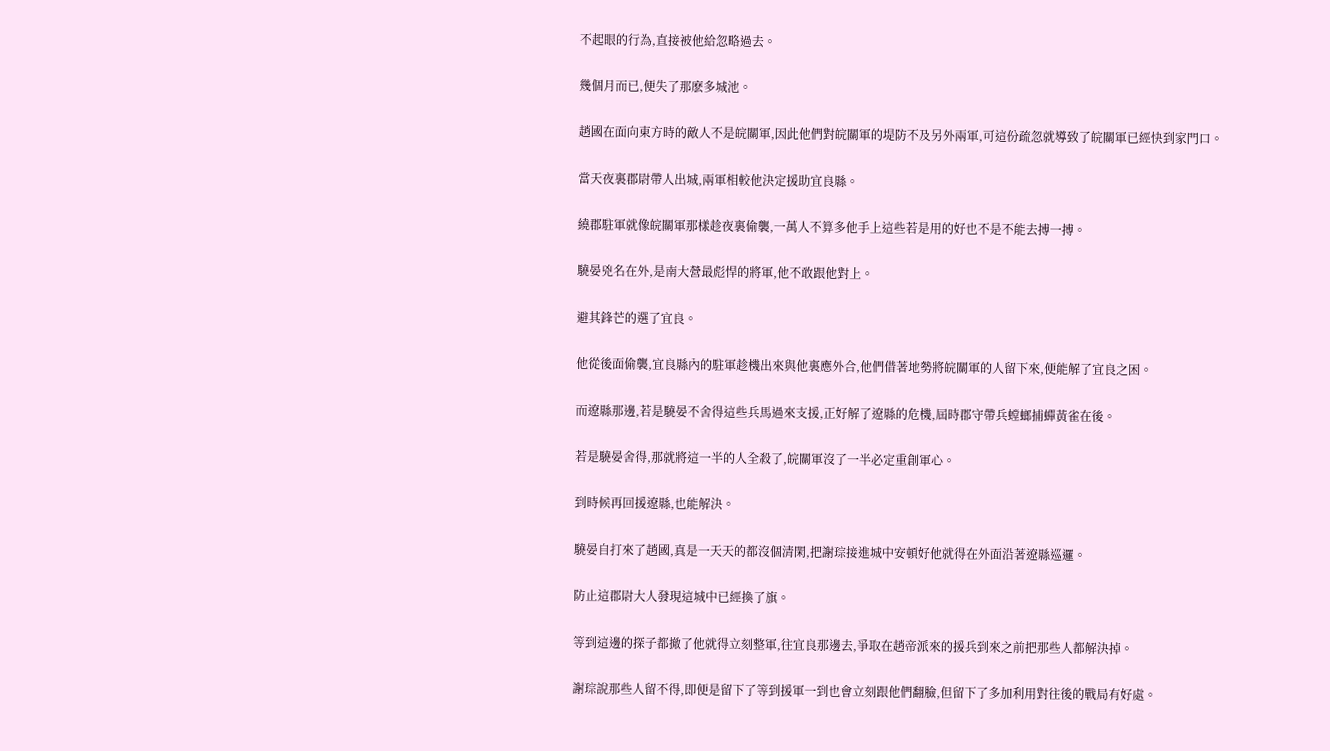不起眼的行為,直接被他給忽略過去。

幾個月而已,便失了那麽多城池。

趙國在面向東方時的敵人不是皖關軍,因此他們對皖關軍的堤防不及另外兩軍,可這份疏忽就導致了皖關軍已經快到家門口。

當天夜裏郡尉帶人出城,兩軍相較他決定援助宜良縣。

繞郡駐軍就像皖關軍那樣趁夜裏偷襲,一萬人不算多他手上這些若是用的好也不是不能去搏一搏。

驍晏兇名在外,是南大營最彪悍的將軍,他不敢跟他對上。

避其鋒芒的選了宜良。

他從後面偷襲,宜良縣內的駐軍趁機出來與他裏應外合,他們借著地勢將皖關軍的人留下來,便能解了宜良之困。

而遼縣那邊,若是驍晏不舍得這些兵馬過來支援,正好解了遼縣的危機,屆時郡守帶兵螳螂捕蟬黃雀在後。

若是驍晏舍得,那就將這一半的人全殺了,皖關軍沒了一半必定重創軍心。

到時候再回援遼縣,也能解決。

驍晏自打來了趙國,真是一天天的都沒個清閑,把謝琮接進城中安頓好他就得在外面沿著遼縣巡邏。

防止這郡尉大人發現這城中已經換了旗。

等到這邊的探子都撤了他就得立刻整軍,往宜良那邊去,爭取在趙帝派來的援兵到來之前把那些人都解決掉。

謝琮說那些人留不得,即便是留下了等到援軍一到也會立刻跟他們翻臉,但留下了多加利用對往後的戰局有好處。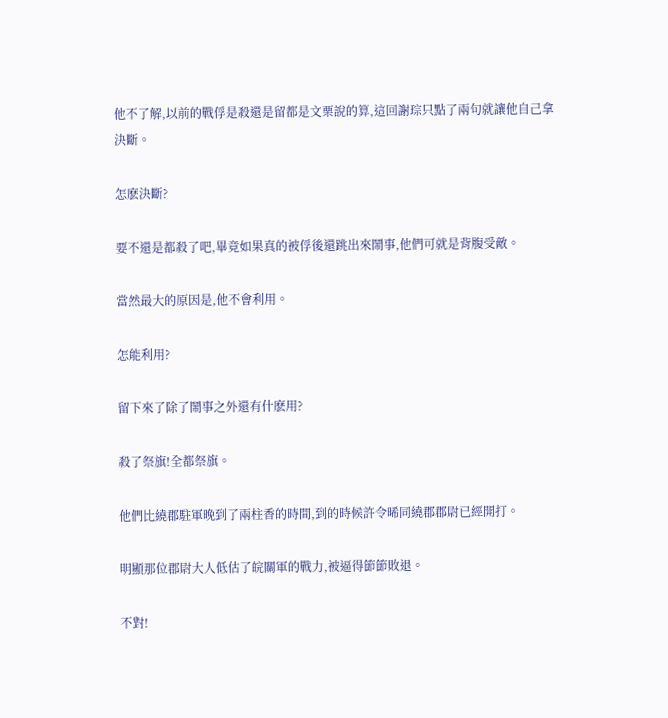他不了解,以前的戰俘是殺還是留都是文栗說的算,這回謝琮只點了兩句就讓他自己拿決斷。

怎麽決斷?

要不還是都殺了吧,畢竟如果真的被俘後還跳出來鬧事,他們可就是背腹受敵。

當然最大的原因是,他不會利用。

怎能利用?

留下來了除了鬧事之外還有什麽用?

殺了祭旗!全都祭旗。

他們比繞郡駐軍晚到了兩柱香的時間,到的時候許令晞同繞郡郡尉已經開打。

明顯那位郡尉大人低估了皖關軍的戰力,被逼得節節敗退。

不對!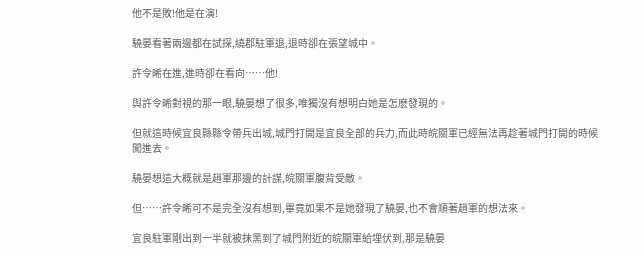他不是敗!他是在演!

驍晏看著兩邊都在試探,繞郡駐軍退,退時卻在張望城中。

許令晞在進,進時卻在看向……他!

與許令晞對視的那一眼,驍晏想了很多,唯獨沒有想明白她是怎麽發現的。

但就這時候宜良縣縣令帶兵出城,城門打開是宜良全部的兵力,而此時皖關軍已經無法再趁著城門打開的時候闖進去。

驍晏想這大概就是趙軍那邊的計謀,皖關軍腹背受敵。

但……許令晞可不是完全沒有想到,畢竟如果不是她發現了驍晏,也不會順著趙軍的想法來。

宜良駐軍剛出到一半就被抹黑到了城門附近的皖關軍給埋伏到,那是驍晏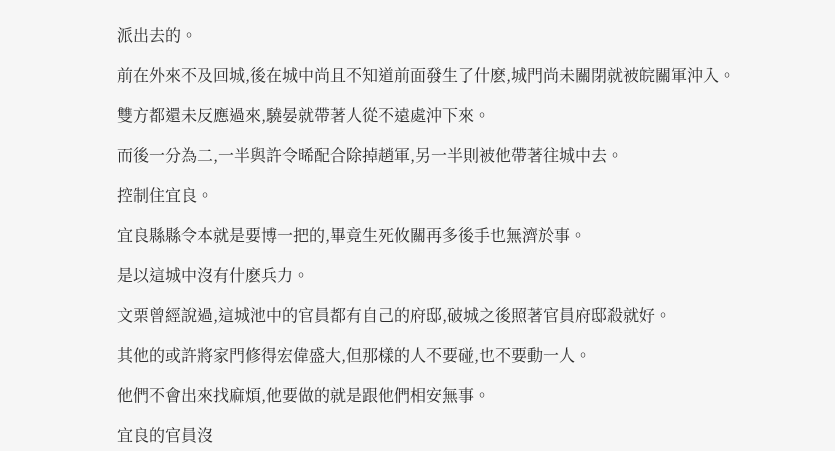派出去的。

前在外來不及回城,後在城中尚且不知道前面發生了什麽,城門尚未關閉就被皖關軍沖入。

雙方都還未反應過來,驍晏就帶著人從不遠處沖下來。

而後一分為二,一半與許令晞配合除掉趙軍,另一半則被他帶著往城中去。

控制住宜良。

宜良縣縣令本就是要博一把的,畢竟生死攸關再多後手也無濟於事。

是以這城中沒有什麽兵力。

文栗曾經說過,這城池中的官員都有自己的府邸,破城之後照著官員府邸殺就好。

其他的或許將家門修得宏偉盛大,但那樣的人不要碰,也不要動一人。

他們不會出來找麻煩,他要做的就是跟他們相安無事。

宜良的官員沒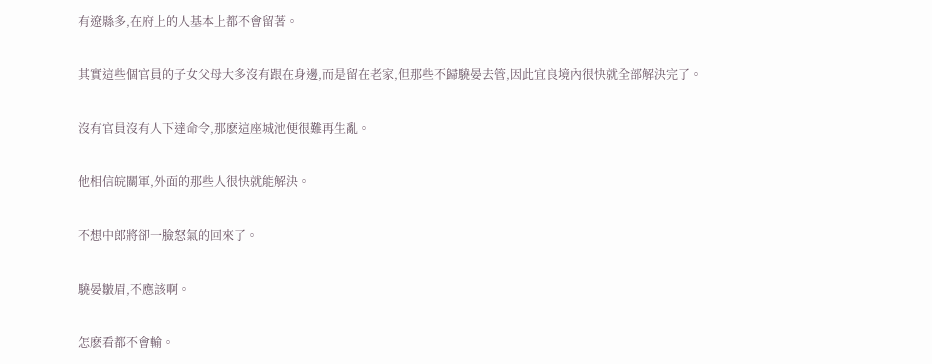有遼縣多,在府上的人基本上都不會留著。

其實這些個官員的子女父母大多沒有跟在身邊,而是留在老家,但那些不歸驍晏去管,因此宜良境內很快就全部解決完了。

沒有官員沒有人下達命令,那麽這座城池便很難再生亂。

他相信皖關軍,外面的那些人很快就能解決。

不想中郎將卻一臉怒氣的回來了。

驍晏皺眉,不應該啊。

怎麽看都不會輸。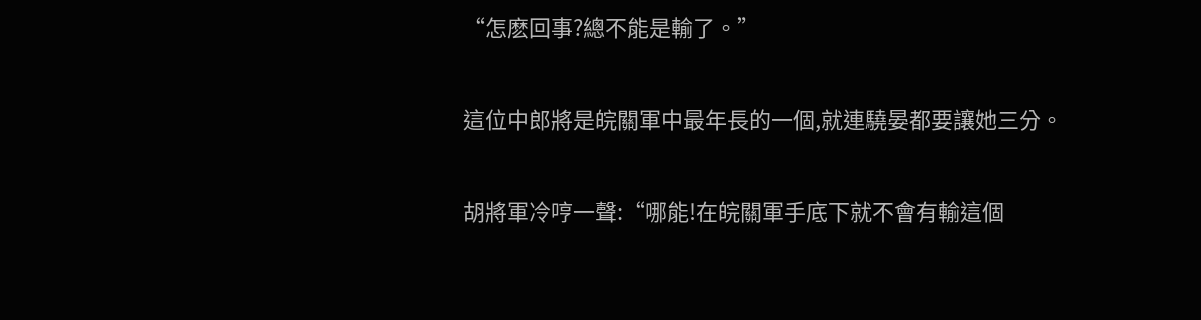“怎麽回事?總不能是輸了。”

這位中郎將是皖關軍中最年長的一個,就連驍晏都要讓她三分。

胡將軍冷哼一聲:“哪能!在皖關軍手底下就不會有輸這個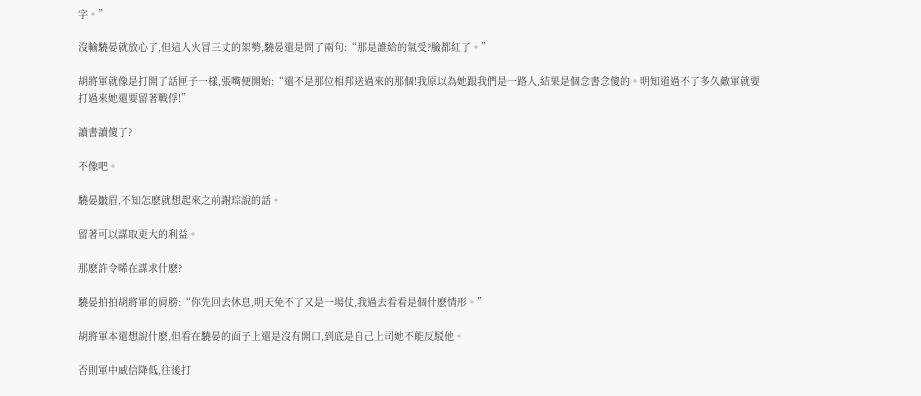字。”

沒輸驍晏就放心了,但這人火冒三丈的架勢,驍晏還是問了兩句:“那是誰給的氣受?臉都紅了。”

胡將軍就像是打開了話匣子一樣,張嘴便開始:“還不是那位相邦送過來的那個!我原以為她跟我們是一路人,結果是個念書念傻的。明知道過不了多久敵軍就要打過來她還要留著戰俘!”

讀書讀傻了?

不像吧。

驍晏皺眉,不知怎麽就想起來之前謝琮說的話。

留著可以謀取更大的利益。

那麽許令晞在謀求什麽?

驍晏拍拍胡將軍的肩膀:“你先回去休息,明天免不了又是一場仗,我過去看看是個什麽情形。”

胡將軍本還想說什麽,但看在驍晏的面子上還是沒有開口,到底是自己上司她不能反駁他。

否則軍中威信降低,往後打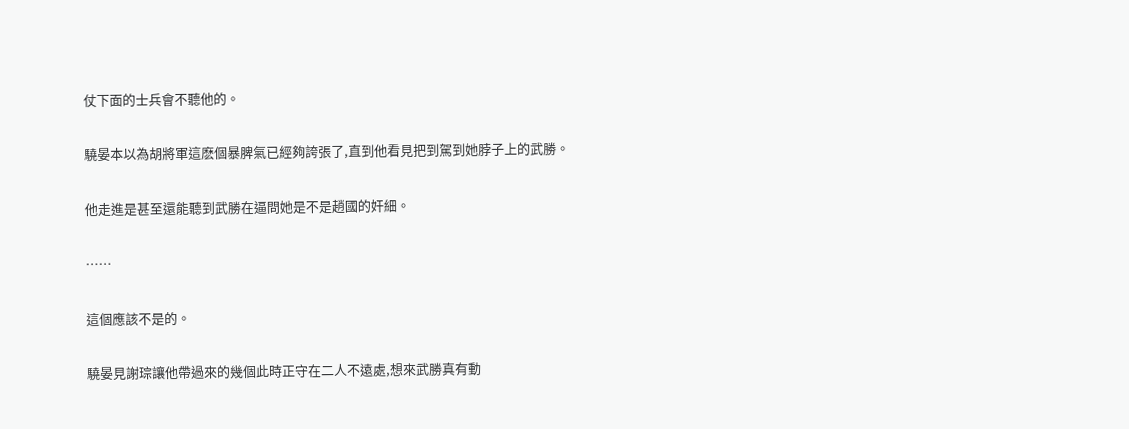仗下面的士兵會不聽他的。

驍晏本以為胡將軍這麽個暴脾氣已經夠誇張了,直到他看見把到駕到她脖子上的武勝。

他走進是甚至還能聽到武勝在逼問她是不是趙國的奸細。

……

這個應該不是的。

驍晏見謝琮讓他帶過來的幾個此時正守在二人不遠處,想來武勝真有動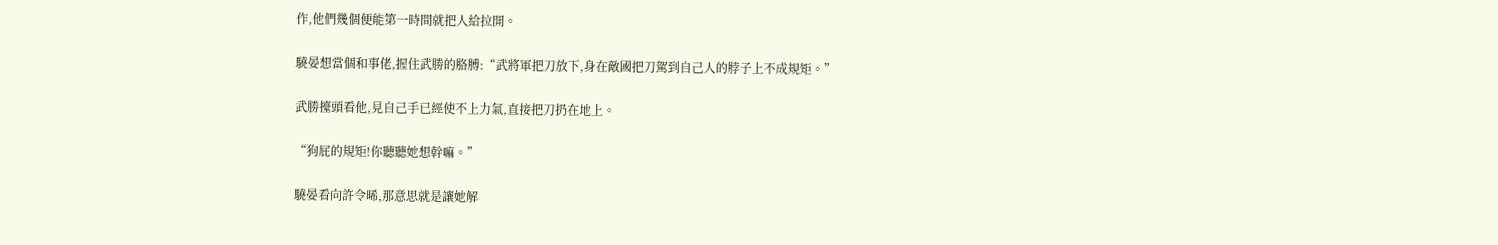作,他們幾個便能第一時間就把人給拉開。

驍晏想當個和事佬,握住武勝的胳膊:“武將軍把刀放下,身在敵國把刀駕到自己人的脖子上不成規矩。”

武勝擡頭看他,見自己手已經使不上力氣,直接把刀扔在地上。

“狗屁的規矩!你聽聽她想幹嘛。”

驍晏看向許令晞,那意思就是讓她解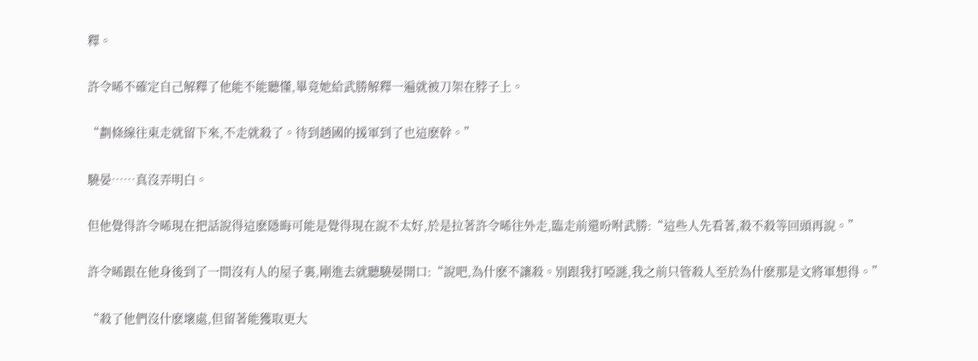釋。

許令晞不確定自己解釋了他能不能聽懂,畢竟她給武勝解釋一遍就被刀架在脖子上。

“劃條線往東走就留下來,不走就殺了。待到趙國的援軍到了也這麽幹。”

驍晏……真沒弄明白。

但他覺得許令晞現在把話說得這麽隱晦可能是覺得現在說不太好,於是拉著許令晞往外走,臨走前還吩咐武勝:“這些人先看著,殺不殺等回頭再說。”

許令晞跟在他身後到了一間沒有人的屋子裏,剛進去就聽驍晏開口:“說吧,為什麽不讓殺。別跟我打啞謎,我之前只管殺人至於為什麽那是文將軍想得。”

“殺了他們沒什麽壞處,但留著能獲取更大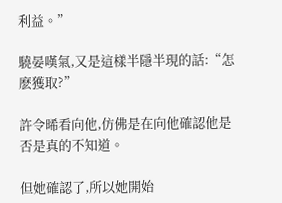利益。”

驍晏嘆氣,又是這樣半隱半現的話:“怎麽獲取?”

許令晞看向他,仿佛是在向他確認他是否是真的不知道。

但她確認了,所以她開始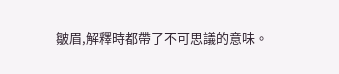皺眉,解釋時都帶了不可思議的意味。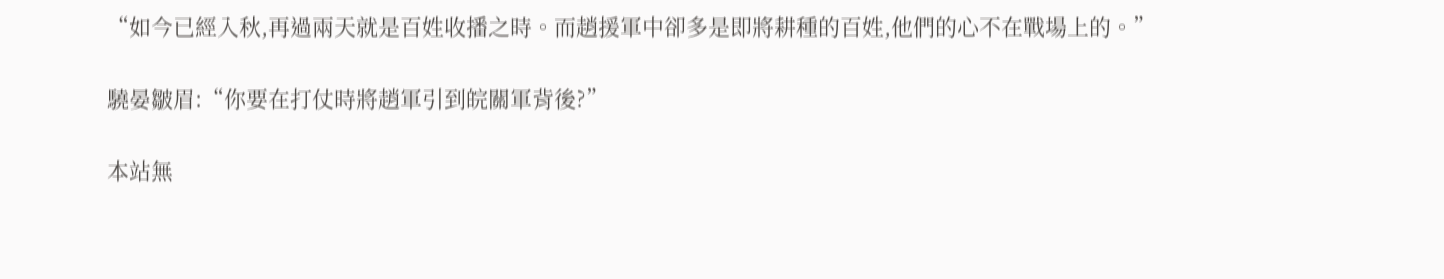“如今已經入秋,再過兩天就是百姓收播之時。而趙援軍中卻多是即將耕種的百姓,他們的心不在戰場上的。”

驍晏皺眉:“你要在打仗時將趙軍引到皖關軍背後?”

本站無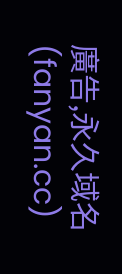廣告,永久域名(fanyan.cc)